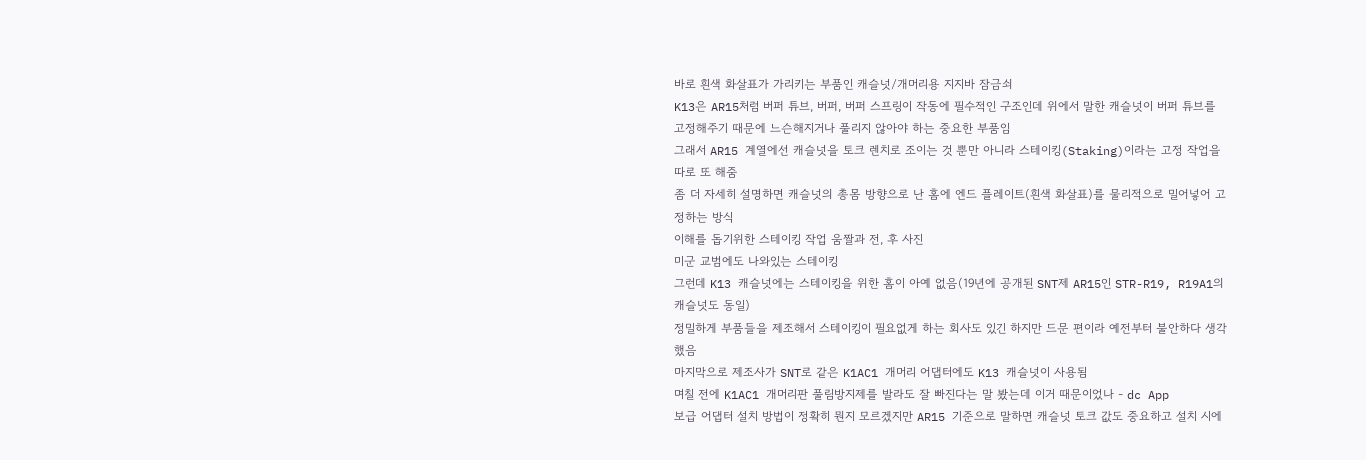바로 흰색 화살표가 가리키는 부품인 캐슬넛/개머리용 지지바 잠금쇠
K13은 AR15처럼 버퍼 튜브, 버퍼, 버퍼 스프링이 작동에 필수적인 구조인데 위에서 말한 캐슬넛이 버퍼 튜브를 고정해주기 때문에 느슨해지거나 풀리지 않아야 하는 중요한 부품임
그래서 AR15 계열에선 캐슬넛을 토크 렌치로 조이는 것 뿐만 아니라 스테이킹(Staking)이라는 고정 작업을 따로 또 해줌
좀 더 자세히 설명하면 캐슬넛의 총몸 방향으로 난 홈에 엔드 플레이트(흰색 화살표)를 물리적으로 밀어넣어 고정하는 방식
이해를 돕기위한 스테이킹 작업 움짤과 전, 후 사진
미군 교범에도 나와있는 스테이킹
그런데 K13 캐슬넛에는 스테이킹을 위한 홈이 아예 없음(19년에 공개된 SNT제 AR15인 STR-R19, R19A1의 캐슬넛도 동일)
정밀하게 부품들을 제조해서 스테이킹이 필요없게 하는 회사도 있긴 하지만 드문 편이라 예전부터 불안하다 생각했음
마지막으로 제조사가 SNT로 같은 K1AC1 개머리 어댑터에도 K13 캐슬넛이 사용됨
며칠 전에 K1AC1 개머리판 풀림방지제를 발라도 잘 빠진다는 말 봤는데 이거 때문이었나 - dc App
보급 어댑터 설치 방법이 정확히 뭔지 모르겠지만 AR15 기준으로 말하면 캐슬넛 토크 값도 중요하고 설치 시에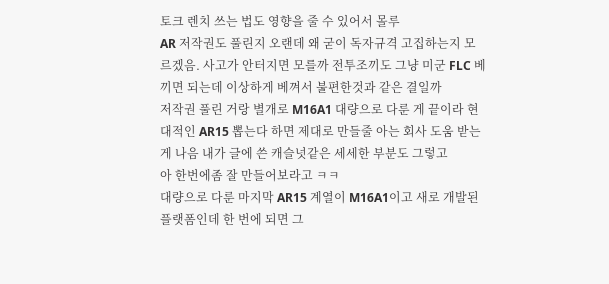토크 렌치 쓰는 법도 영향을 줄 수 있어서 몰루
AR 저작권도 풀린지 오랜데 왜 굳이 독자규격 고집하는지 모르겠음. 사고가 안터지면 모를까 전투조끼도 그냥 미군 FLC 베끼면 되는데 이상하게 베껴서 불편한것과 같은 결일까
저작권 풀린 거랑 별개로 M16A1 대량으로 다룬 게 끝이라 현대적인 AR15 뽑는다 하면 제대로 만들줄 아는 회사 도움 받는 게 나음 내가 글에 쓴 캐슬넛같은 세세한 부분도 그렇고
아 한번에좀 잘 만들어보라고 ㅋㅋ
대량으로 다룬 마지막 AR15 계열이 M16A1이고 새로 개발된 플랫폼인데 한 번에 되면 그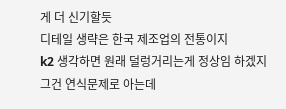게 더 신기할듯
디테일 생략은 한국 제조업의 전통이지
k2 생각하면 원래 덜렁거리는게 정상임 하겠지
그건 연식문제로 아는데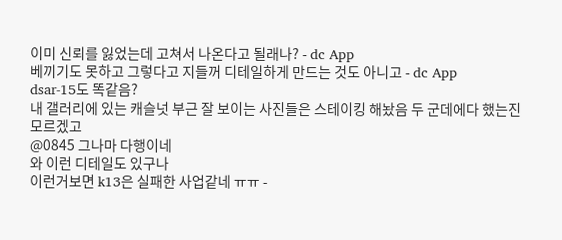이미 신뢰를 잃었는데 고쳐서 나온다고 될래나? - dc App
베끼기도 못하고 그렇다고 지들꺼 디테일하게 만드는 것도 아니고 - dc App
dsar-15도 똑같음?
내 갤러리에 있는 캐슬넛 부근 잘 보이는 사진들은 스테이킹 해놨음 두 군데에다 했는진 모르겠고
@0845 그나마 다행이네
와 이런 디테일도 있구나
이런거보면 k13은 실패한 사업같네 ㅠㅠ -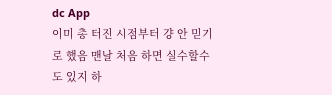dc App
이미 총 터진 시점부터 걍 안 믿기로 했음 맨날 처음 하면 실수할수도 있지 하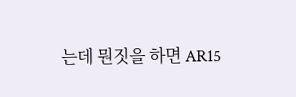는데 뭔짓을 하면 AR15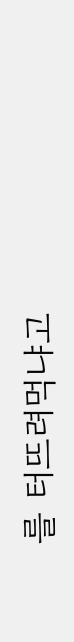를 터뜨려먹냐고